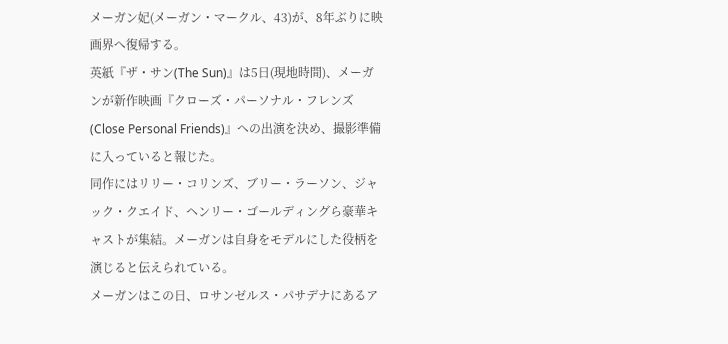メーガン妃(メーガン・マークル、43)が、8年ぶりに映画界へ復帰する。
英紙『ザ・サン(The Sun)』は5日(現地時間)、メーガンが新作映画『クローズ・パーソナル・フレンズ(Close Personal Friends)』への出演を決め、撮影準備に入っていると報じた。
同作にはリリー・コリンズ、ブリー・ラーソン、ジャック・クエイド、ヘンリー・ゴールディングら豪華キャストが集結。メーガンは自身をモデルにした役柄を演じると伝えられている。
メーガンはこの日、ロサンゼルス・パサデナにあるア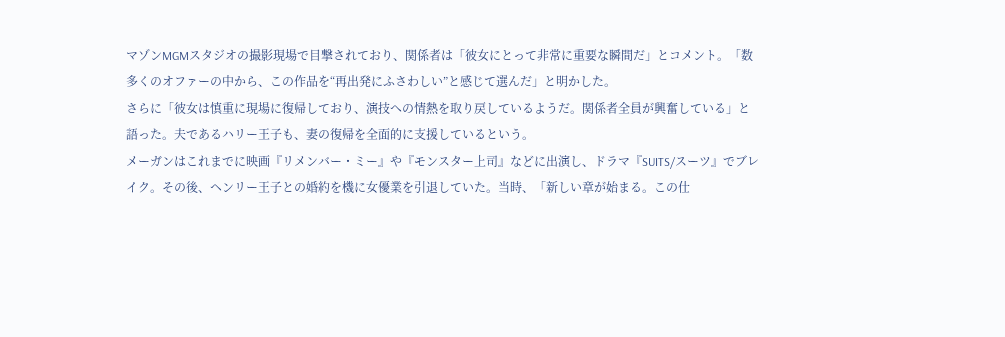マゾンMGMスタジオの撮影現場で目撃されており、関係者は「彼女にとって非常に重要な瞬間だ」とコメント。「数多くのオファーの中から、この作品を“再出発にふさわしい”と感じて選んだ」と明かした。
さらに「彼女は慎重に現場に復帰しており、演技への情熱を取り戻しているようだ。関係者全員が興奮している」と語った。夫であるハリー王子も、妻の復帰を全面的に支援しているという。
メーガンはこれまでに映画『リメンバー・ミー』や『モンスター上司』などに出演し、ドラマ『SUITS/スーツ』でブレイク。その後、ヘンリー王子との婚約を機に女優業を引退していた。当時、「新しい章が始まる。この仕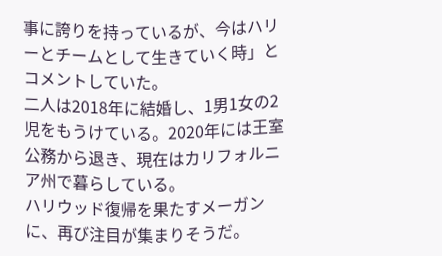事に誇りを持っているが、今はハリーとチームとして生きていく時」とコメントしていた。
二人は2018年に結婚し、1男1女の2児をもうけている。2020年には王室公務から退き、現在はカリフォルニア州で暮らしている。
ハリウッド復帰を果たすメーガンに、再び注目が集まりそうだ。